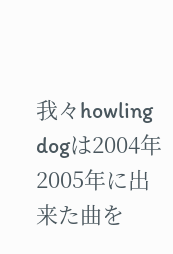我々howling dogは2004年2005年に出来た曲を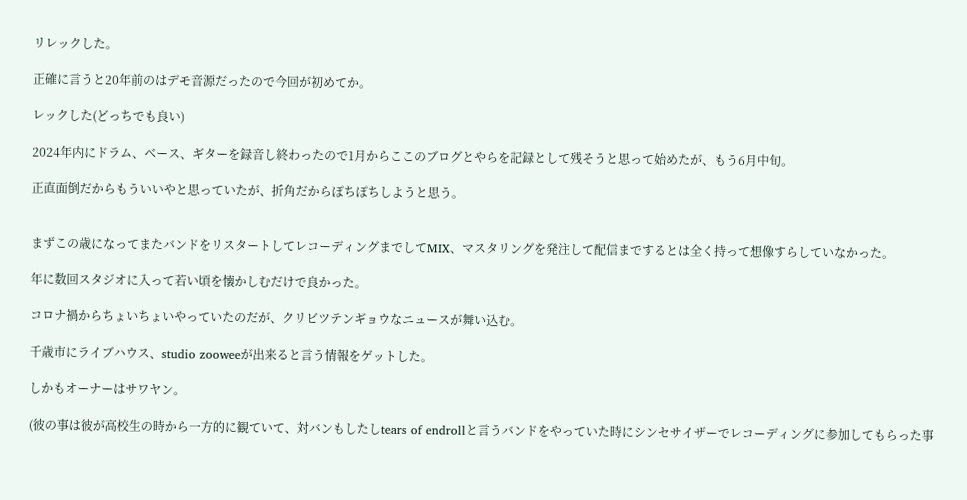リレックした。

正確に言うと20年前のはデモ音源だったので今回が初めてか。

レックした(どっちでも良い)

2024年内にドラム、ベース、ギターを録音し終わったので1月からここのブログとやらを記録として残そうと思って始めたが、もう6月中旬。

正直面倒だからもういいやと思っていたが、折角だからぽちぽちしようと思う。


まずこの歳になってまたバンドをリスタートしてレコーディングまでしてMIX、マスタリングを発注して配信までするとは全く持って想像すらしていなかった。

年に数回スタジオに入って若い頃を懐かしむだけで良かった。

コロナ禍からちょいちょいやっていたのだが、クリビツテンギョウなニュースが舞い込む。

千歳市にライブハウス、studio zooweeが出来ると言う情報をゲットした。

しかもオーナーはサワヤン。

(彼の事は彼が高校生の時から一方的に観ていて、対バンもしたしtears of endrollと言うバンドをやっていた時にシンセサイザーでレコーディングに参加してもらった事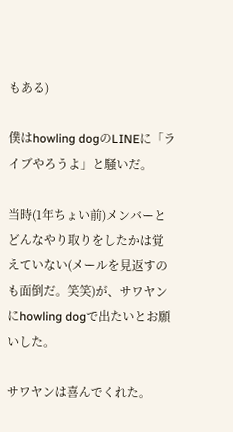もある)

僕はhowling dogのLINEに「ライブやろうよ」と騒いだ。

当時(1年ちょい前)メンバーとどんなやり取りをしたかは覚えていない(メールを見返すのも面倒だ。笑笑)が、サワヤンにhowling dogで出たいとお願いした。

サワヤンは喜んでくれた。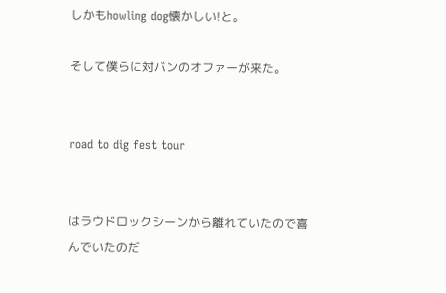しかもhowling dog懐かしい!と。

そして僕らに対バンのオファーが来た。


road to dig fest tour


はラウドロックシーンから離れていたので喜んでいたのだ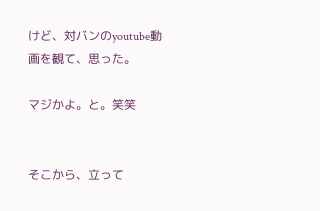けど、対バンのyoutube動画を観て、思った。

マジかよ。と。笑笑


そこから、立って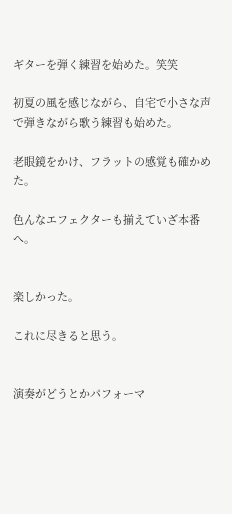ギターを弾く練習を始めた。笑笑

初夏の風を感じながら、自宅で小さな声で弾きながら歌う練習も始めた。

老眼鏡をかけ、フラットの感覚も確かめた。

色んなエフェクターも揃えていざ本番へ。


楽しかった。

これに尽きると思う。


演奏がどうとかパフォーマ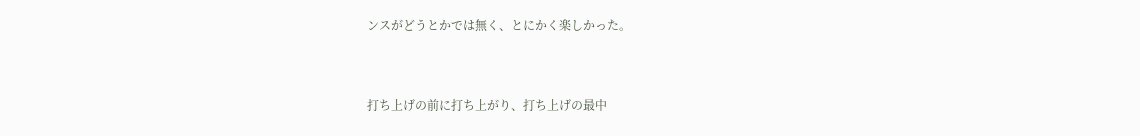ンスがどうとかでは無く、とにかく楽しかった。


打ち上げの前に打ち上がり、打ち上げの最中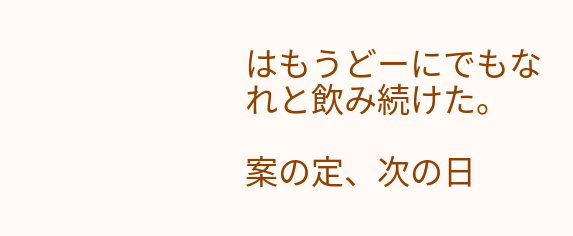はもうどーにでもなれと飲み続けた。

案の定、次の日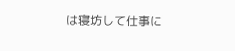は寝坊して仕事に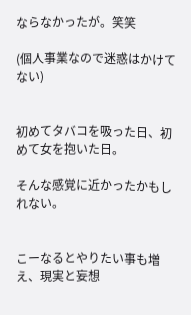ならなかったが。笑笑

(個人事業なので迷惑はかけてない)


初めてタバコを吸った日、初めて女を抱いた日。

そんな感覚に近かったかもしれない。


こーなるとやりたい事も増え、現実と妄想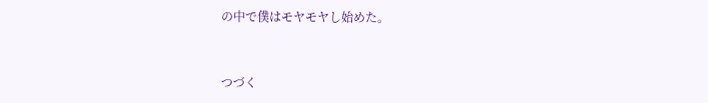の中で僕はモヤモヤし始めた。


つづく